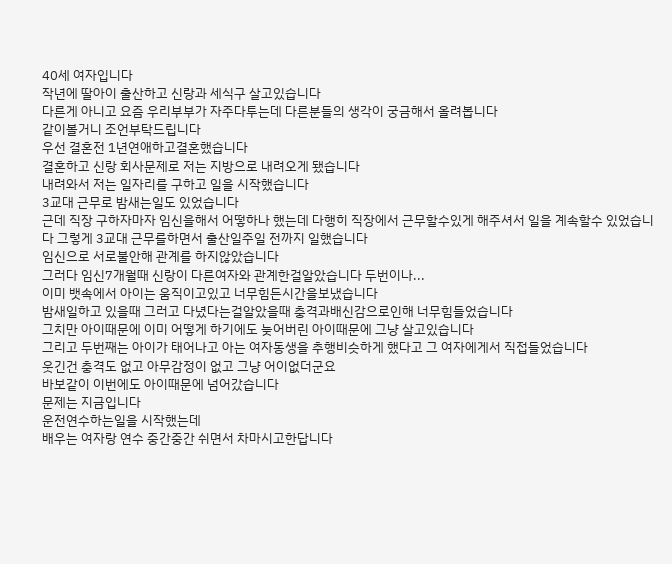40세 여자입니다
작년에 딸아이 출산하고 신랑과 세식구 살고있습니다
다른게 아니고 요즘 우리부부가 자주다투는데 다른분들의 생각이 궁금해서 올려봅니다
같이볼거니 조언부탁드립니다
우선 결혼전 1년연애하고결혼했습니다
결혼하고 신랑 회사문제로 저는 지방으로 내려오게 됐습니다
내려와서 저는 일자리를 구하고 일을 시작했습니다
3교대 근무로 밤새는일도 있었습니다
근데 직장 구하자마자 임신을해서 어떻하나 했는데 다행히 직장에서 근무할수있게 해주셔서 일을 계속할수 있었습니다 그렇게 3교대 근무를하면서 출산일주일 전까지 일했습니다
임신으로 서로불안해 관계를 하지않았습니다
그러다 임신7개월때 신랑이 다른여자와 관계한걸알았습니다 두번이나...
이미 뱃속에서 아이는 움직이고있고 너무힘든시간을보냈습니다
밤새일하고 있을때 그러고 다녔다는걸알았을때 충격과배신감으로인해 너무힘들었습니다
그치만 아이때문에 이미 어떻게 하기에도 늦어버린 아이때문에 그냥 살고있습니다
그리고 두번째는 아이가 태어나고 아는 여자동생을 추행비슷하게 했다고 그 여자에게서 직접들었습니다
웃긴건 충격도 없고 아무감정이 없고 그냥 어이없더군요
바보같이 이번에도 아이때문에 넘어갔습니다
문제는 지금입니다
운전연수하는일을 시작했는데
배우는 여자랑 연수 중간중간 쉬면서 차마시고한답니다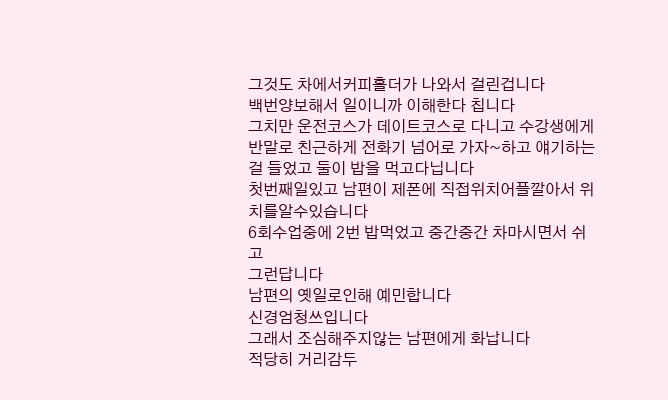그것도 차에서커피홀더가 나와서 걸린겁니다
백번양보해서 일이니까 이해한다 칩니다
그치만 운전코스가 데이트코스로 다니고 수강생에게 반말로 친근하게 전화기 넘어로 가자~하고 얘기하는걸 들었고 둘이 밥을 먹고다닙니다
첫번째일있고 남편이 제폰에 직접위치어플깔아서 위치를알수있습니다
6회수업중에 2번 밥먹었고 중간중간 차마시면서 쉬고
그런답니다
남편의 옛일로인해 예민합니다
신경엄청쓰입니다
그래서 조심해주지않는 남편에게 화납니다
적당히 거리감두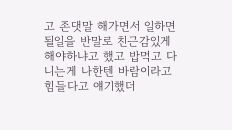고 존댓말 해가면서 일하면될일을 반말로 친근감있게해야하냐고 했고 밥먹고 다니는게 나한텐 바람이라고 힘들다고 얘기했더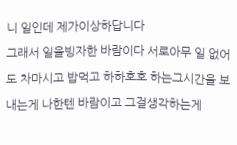니 일인데 제가이상하답니다
그래서 일을빙자한 바람이다 서로아무 일 없어도 차마시고 밥먹고 하하호호 하는그시간을 보내는게 나한텐 바람이고 그걸생각하는게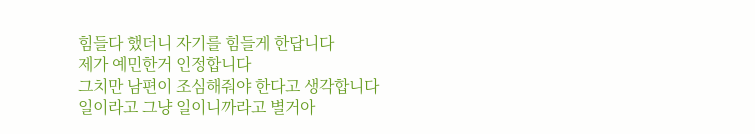힘들다 했더니 자기를 힘들게 한답니다
제가 예민한거 인정합니다
그치만 남편이 조심해줘야 한다고 생각합니다
일이라고 그냥 일이니까라고 별거아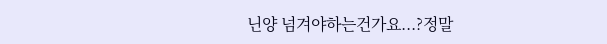닌양 넘겨야하는건가요...?정말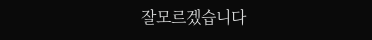잘모르겠습니다